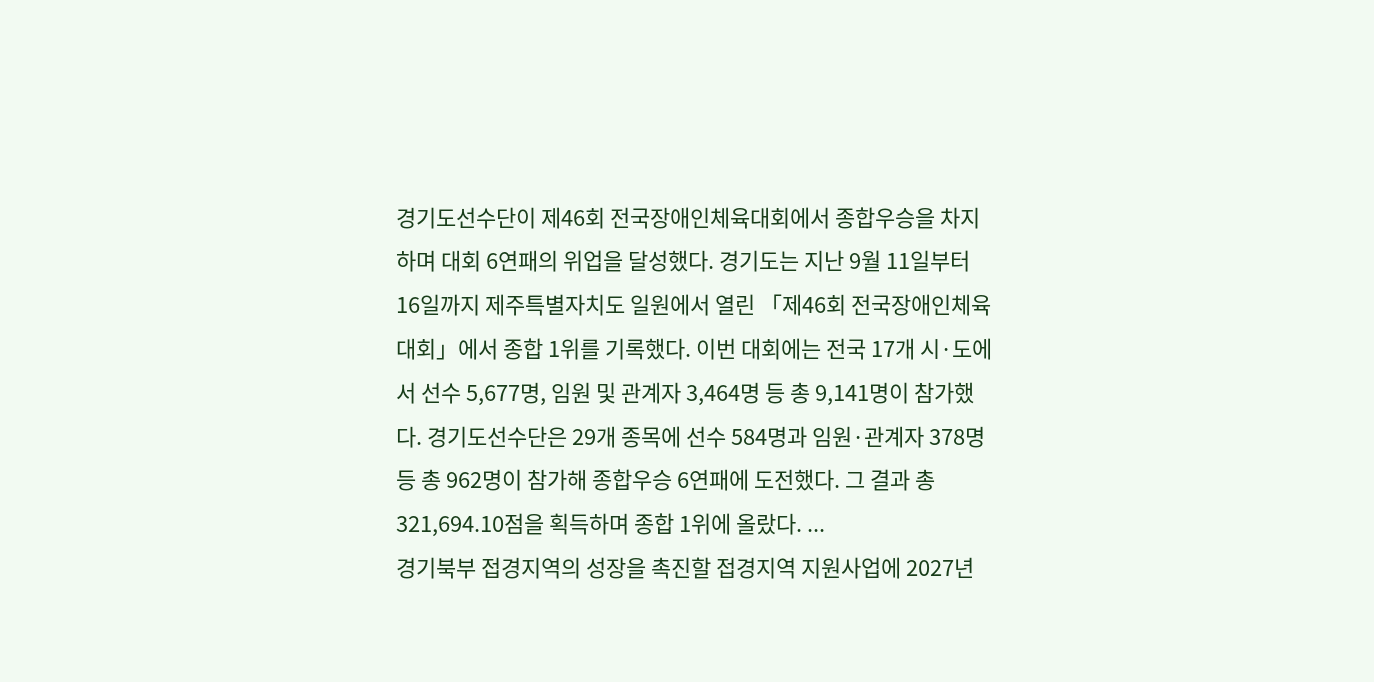경기도선수단이 제46회 전국장애인체육대회에서 종합우승을 차지하며 대회 6연패의 위업을 달성했다. 경기도는 지난 9월 11일부터 16일까지 제주특별자치도 일원에서 열린 「제46회 전국장애인체육대회」에서 종합 1위를 기록했다. 이번 대회에는 전국 17개 시·도에서 선수 5,677명, 임원 및 관계자 3,464명 등 총 9,141명이 참가했다. 경기도선수단은 29개 종목에 선수 584명과 임원·관계자 378명 등 총 962명이 참가해 종합우승 6연패에 도전했다. 그 결과 총 321,694.10점을 획득하며 종합 1위에 올랐다. ...
경기북부 접경지역의 성장을 촉진할 접경지역 지원사업에 2027년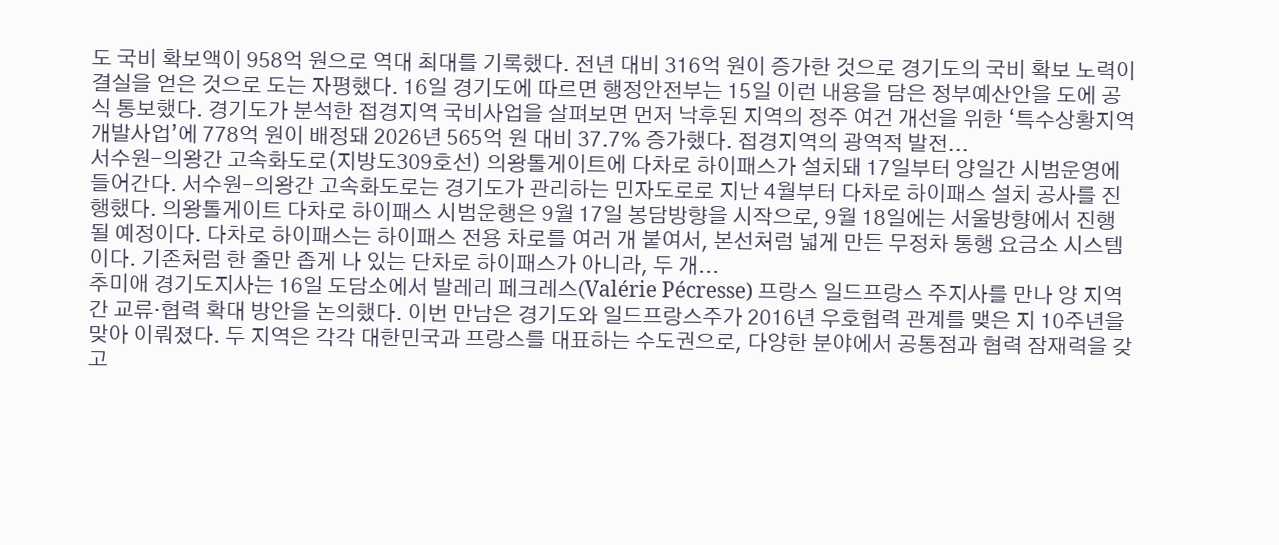도 국비 확보액이 958억 원으로 역대 최대를 기록했다. 전년 대비 316억 원이 증가한 것으로 경기도의 국비 확보 노력이 결실을 얻은 것으로 도는 자평했다. 16일 경기도에 따르면 행정안전부는 15일 이런 내용을 담은 정부예산안을 도에 공식 통보했다. 경기도가 분석한 접경지역 국비사업을 살펴보면 먼저 낙후된 지역의 정주 여건 개선을 위한 ‘특수상황지역개발사업’에 778억 원이 배정돼 2026년 565억 원 대비 37.7% 증가했다. 접경지역의 광역적 발전...
서수원-의왕간 고속화도로(지방도309호선) 의왕톨게이트에 다차로 하이패스가 설치돼 17일부터 양일간 시범운영에 들어간다. 서수원-의왕간 고속화도로는 경기도가 관리하는 민자도로로 지난 4월부터 다차로 하이패스 설치 공사를 진행했다. 의왕톨게이트 다차로 하이패스 시범운행은 9월 17일 봉담방향을 시작으로, 9월 18일에는 서울방향에서 진행될 예정이다. 다차로 하이패스는 하이패스 전용 차로를 여러 개 붙여서, 본선처럼 넓게 만든 무정차 통행 요금소 시스템이다. 기존처럼 한 줄만 좁게 나 있는 단차로 하이패스가 아니라, 두 개...
추미애 경기도지사는 16일 도담소에서 발레리 페크레스(Valérie Pécresse) 프랑스 일드프랑스 주지사를 만나 양 지역 간 교류·협력 확대 방안을 논의했다. 이번 만남은 경기도와 일드프랑스주가 2016년 우호협력 관계를 맺은 지 10주년을 맞아 이뤄졌다. 두 지역은 각각 대한민국과 프랑스를 대표하는 수도권으로, 다양한 분야에서 공통점과 협력 잠재력을 갖고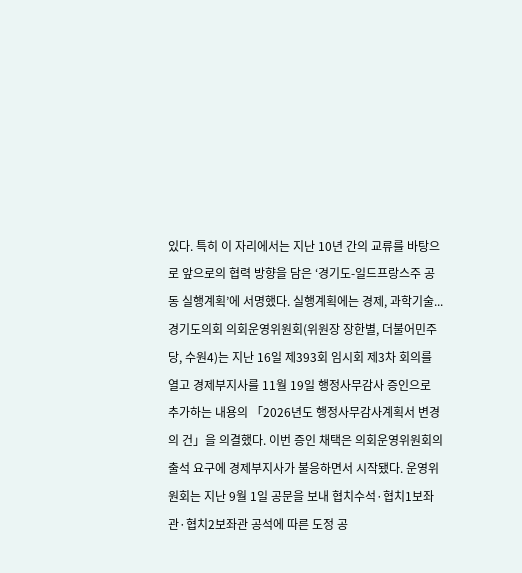있다. 특히 이 자리에서는 지난 10년 간의 교류를 바탕으로 앞으로의 협력 방향을 담은 ‘경기도-일드프랑스주 공동 실행계획’에 서명했다. 실행계획에는 경제, 과학기술...
경기도의회 의회운영위원회(위원장 장한별, 더불어민주당, 수원4)는 지난 16일 제393회 임시회 제3차 회의를 열고 경제부지사를 11월 19일 행정사무감사 증인으로 추가하는 내용의 「2026년도 행정사무감사계획서 변경의 건」을 의결했다. 이번 증인 채택은 의회운영위원회의 출석 요구에 경제부지사가 불응하면서 시작됐다. 운영위원회는 지난 9월 1일 공문을 보내 협치수석·협치1보좌관·협치2보좌관 공석에 따른 도정 공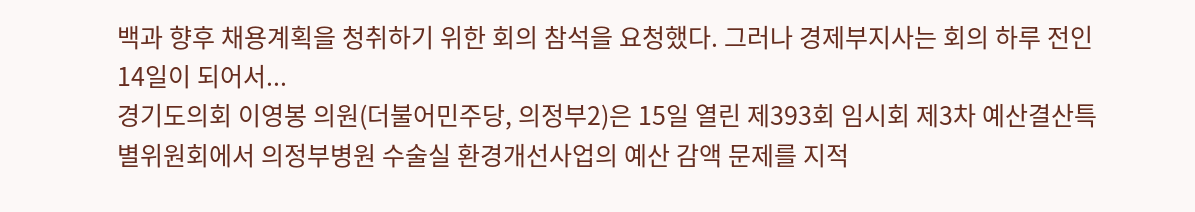백과 향후 채용계획을 청취하기 위한 회의 참석을 요청했다. 그러나 경제부지사는 회의 하루 전인 14일이 되어서...
경기도의회 이영봉 의원(더불어민주당, 의정부2)은 15일 열린 제393회 임시회 제3차 예산결산특별위원회에서 의정부병원 수술실 환경개선사업의 예산 감액 문제를 지적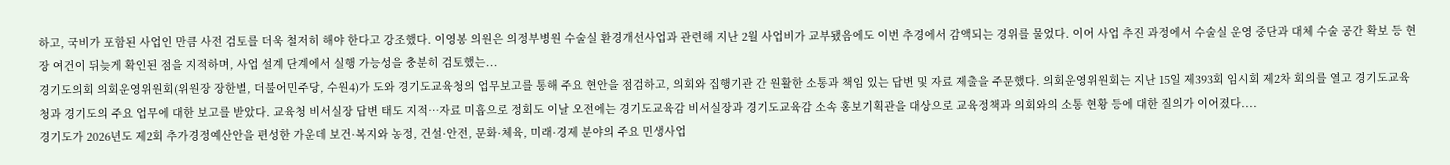하고, 국비가 포함된 사업인 만큼 사전 검토를 더욱 철저히 해야 한다고 강조했다. 이영봉 의원은 의정부병원 수술실 환경개선사업과 관련해 지난 2월 사업비가 교부됐음에도 이번 추경에서 감액되는 경위를 물었다. 이어 사업 추진 과정에서 수술실 운영 중단과 대체 수술 공간 확보 등 현장 여건이 뒤늦게 확인된 점을 지적하며, 사업 설계 단계에서 실행 가능성을 충분히 검토했는...
경기도의회 의회운영위원회(위원장 장한별, 더불어민주당, 수원4)가 도와 경기도교육청의 업무보고를 통해 주요 현안을 점검하고, 의회와 집행기관 간 원활한 소통과 책임 있는 답변 및 자료 제출을 주문했다. 의회운영위원회는 지난 15일 제393회 임시회 제2차 회의를 열고 경기도교육청과 경기도의 주요 업무에 대한 보고를 받았다. 교육청 비서실장 답변 태도 지적…자료 미흡으로 정회도 이날 오전에는 경기도교육감 비서실장과 경기도교육감 소속 홍보기획관을 대상으로 교육정책과 의회와의 소통 현황 등에 대한 질의가 이어졌다....
경기도가 2026년도 제2회 추가경정예산안을 편성한 가운데 보건·복지와 농정, 건설·안전, 문화·체육, 미래·경제 분야의 주요 민생사업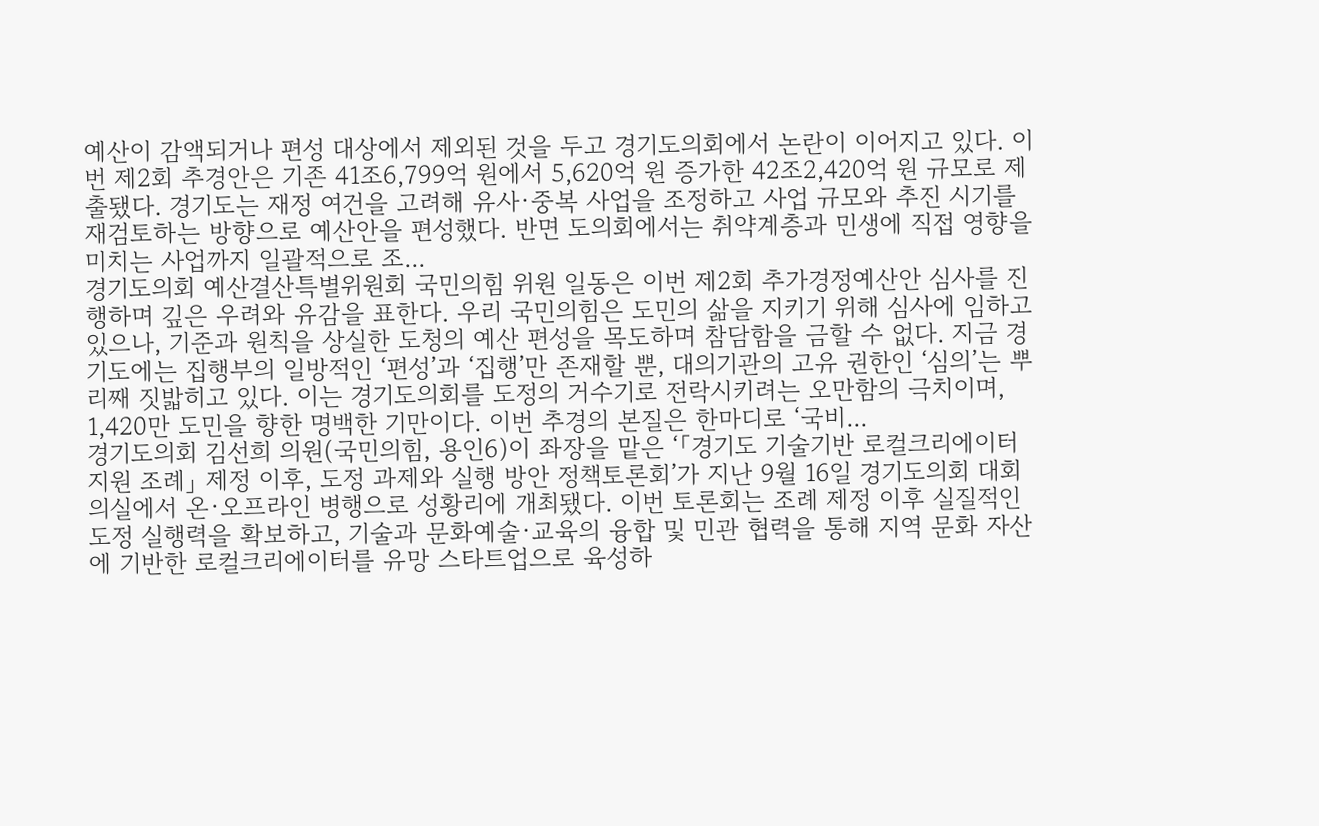예산이 감액되거나 편성 대상에서 제외된 것을 두고 경기도의회에서 논란이 이어지고 있다. 이번 제2회 추경안은 기존 41조6,799억 원에서 5,620억 원 증가한 42조2,420억 원 규모로 제출됐다. 경기도는 재정 여건을 고려해 유사·중복 사업을 조정하고 사업 규모와 추진 시기를 재검토하는 방향으로 예산안을 편성했다. 반면 도의회에서는 취약계층과 민생에 직접 영향을 미치는 사업까지 일괄적으로 조...
경기도의회 예산결산특별위원회 국민의힘 위원 일동은 이번 제2회 추가경정예산안 심사를 진행하며 깊은 우려와 유감을 표한다. 우리 국민의힘은 도민의 삶을 지키기 위해 심사에 임하고 있으나, 기준과 원칙을 상실한 도청의 예산 편성을 목도하며 참담함을 금할 수 없다. 지금 경기도에는 집행부의 일방적인 ‘편성’과 ‘집행’만 존재할 뿐, 대의기관의 고유 권한인 ‘심의’는 뿌리째 짓밟히고 있다. 이는 경기도의회를 도정의 거수기로 전락시키려는 오만함의 극치이며, 1,420만 도민을 향한 명백한 기만이다. 이번 추경의 본질은 한마디로 ‘국비...
경기도의회 김선희 의원(국민의힘, 용인6)이 좌장을 맡은 ‘「경기도 기술기반 로컬크리에이터 지원 조례」 제정 이후, 도정 과제와 실행 방안 정책토론회’가 지난 9월 16일 경기도의회 대회의실에서 온·오프라인 병행으로 성황리에 개최됐다. 이번 토론회는 조례 제정 이후 실질적인 도정 실행력을 확보하고, 기술과 문화예술·교육의 융합 및 민관 협력을 통해 지역 문화 자산에 기반한 로컬크리에이터를 유망 스타트업으로 육성하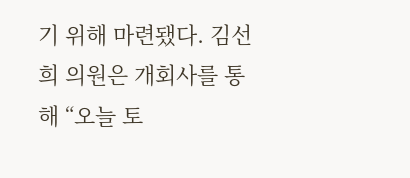기 위해 마련됐다. 김선희 의원은 개회사를 통해 “오늘 토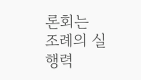론회는 조례의 실행력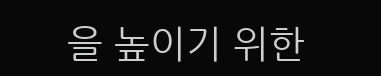을 높이기 위한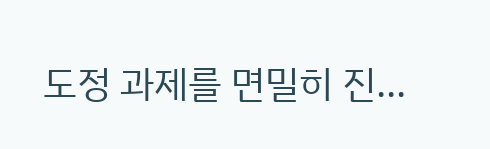도정 과제를 면밀히 진...